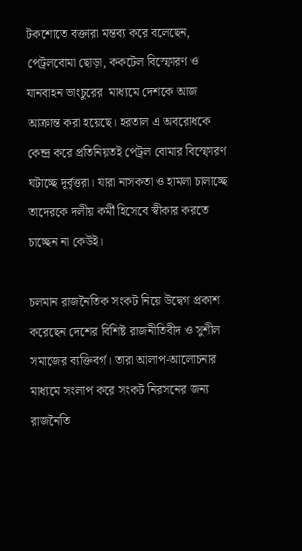টকশোতে বক্তারা মন্তব্য করে বলেছেন, পেট্রলবোমা ছোড়া, ককটেল বিস্ফোরণ ও যানবাহন ভাংচুরের  মাধ্যমে দেশকে আজ আক্রান্ত করা হয়েছে। হরতাল এ অবরোধকে কেন্দ্র করে প্রতিনিয়তই পেট্রল বোমার বিস্ফোরণ ঘটাচ্ছে দূর্বৃত্তরা। যারা নাসকতা ও হামলা চালাচ্ছে তাদেরকে দলীয় কর্মী হিসেবে স্বীকার করতে চাচ্ছেন না কেউই।

চলমান রাজনৈতিক সংকট নিয়ে উদ্বেগ প্রকাশ করেছেন দেশের বিশিষ্ট রাজনীতিবীদ ও সুশীল সমাজের ব্যক্তিবর্গ। তারা আলাপ-আলোচনার মাধ্যমে সংলাপ করে সংকট নিরসনের জন্য রাজনৈতি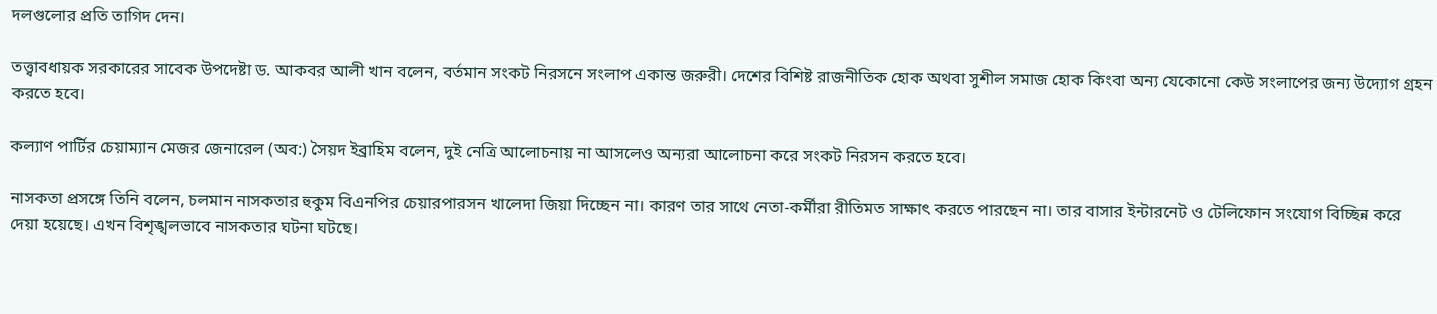দলগুলোর প্রতি তাগিদ দেন।

তত্ত্বাবধায়ক সরকারের সাবেক উপদেষ্টা ড. আকবর আলী খান বলেন, বর্তমান সংকট নিরসনে সংলাপ একান্ত জরুরী। দেশের বিশিষ্ট রাজনীতিক হোক অথবা সুশীল সমাজ হোক কিংবা অন্য যেকোনো কেউ সংলাপের জন্য উদ্যোগ গ্রহন করতে হবে।

কল্যাণ পার্টির চেয়াম্যান মেজর জেনারেল (অব:) সৈয়দ ইব্রাহিম বলেন, দুই নেত্রি আলোচনায় না আসলেও অন্যরা আলোচনা করে সংকট নিরসন করতে হবে।

নাসকতা প্রসঙ্গে তিনি বলেন, চলমান নাসকতার হুকুম বিএনপির চেয়ারপারসন খালেদা জিয়া দিচ্ছেন না। কারণ তার সাথে নেতা-কর্মীরা রীতিমত সাক্ষাৎ করতে পারছেন না। তার বাসার ইন্টারনেট ও টেলিফোন সংযোগ বিচ্ছিন্ন করে দেয়া হয়েছে। এখন বিশৃঙ্খলভাবে নাসকতার ঘটনা ঘটছে।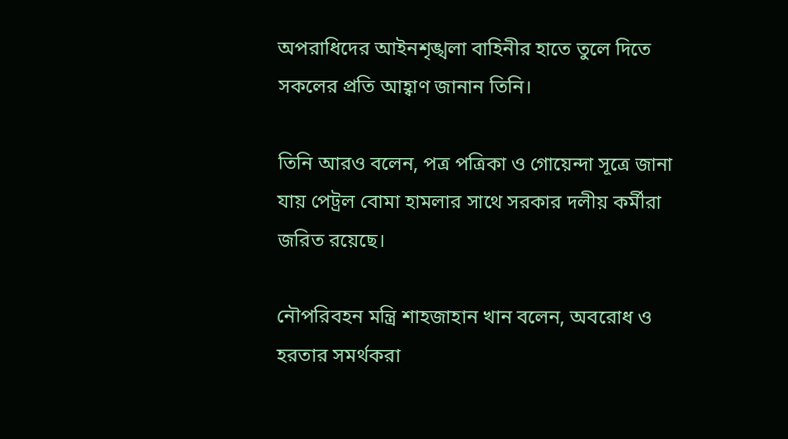অপরাধিদের আইনশৃঙ্খলা বাহিনীর হাতে তুলে দিতে সকলের প্রতি আহ্বাণ জানান তিনি।

তিনি আরও বলেন, পত্র পত্রিকা ও গোয়েন্দা সূত্রে জানা যায় পেট্রল বোমা হামলার সাথে সরকার দলীয় কর্মীরা জরিত রয়েছে।

নৌপরিবহন মন্ত্রি শাহজাহান খান বলেন, অবরোধ ও হরতার সমর্থকরা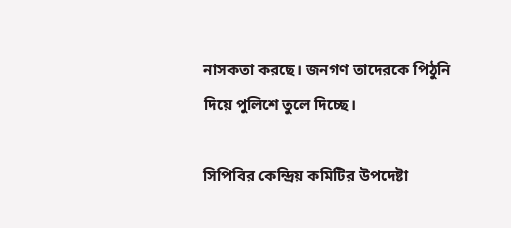নাসকতা করছে। জনগণ তাদেরকে পিঠুনি দিয়ে পুলিশে তুলে দিচ্ছে।

সিপিবির কেন্দ্রিয় কমিটির উপদেষ্টা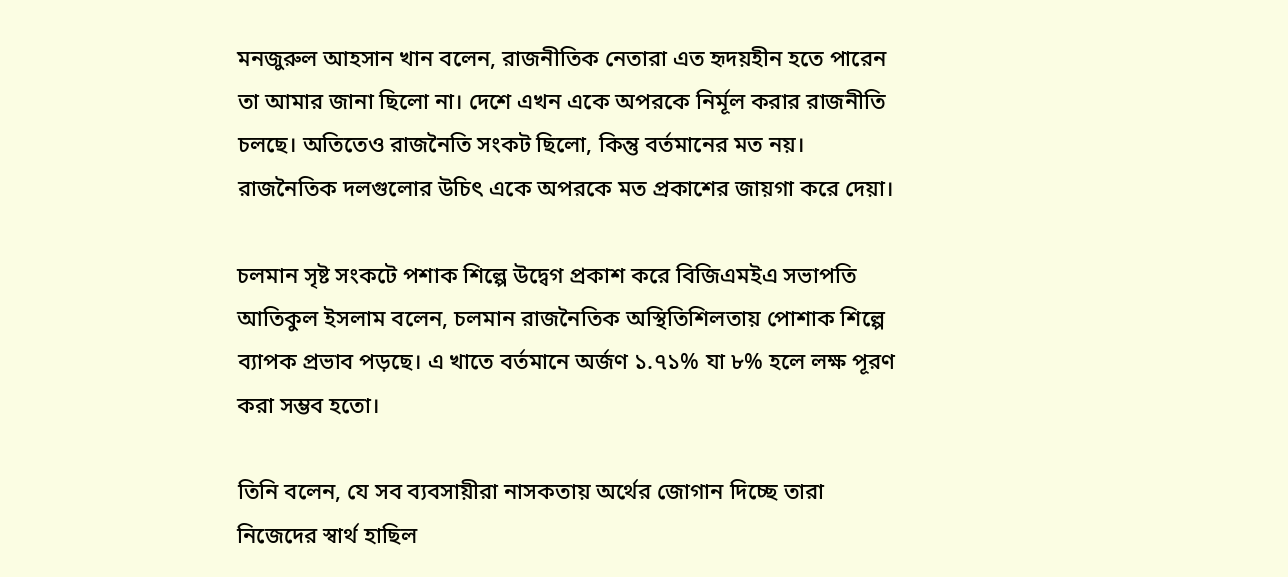মনজুরুল আহসান খান বলেন, রাজনীতিক নেতারা এত হৃদয়হীন হতে পারেন তা আমার জানা ছিলো না। দেশে এখন একে অপরকে নির্মূল করার রাজনীতি চলছে। অতিতেও রাজনৈতি সংকট ছিলো, কিন্তু বর্তমানের মত নয়। রাজনৈতিক দলগুলোর উচিৎ একে অপরকে মত প্রকাশের জায়গা করে দেয়া।

চলমান সৃষ্ট সংকটে পশাক শিল্পে উদ্বেগ প্রকাশ করে বিজিএমইএ সভাপতি আতিকুল ইসলাম বলেন, চলমান রাজনৈতিক অস্থিতিশিলতায় পোশাক শিল্পে ব্যাপক প্রভাব পড়ছে। এ খাতে বর্তমানে অর্জণ ১.৭১% যা ৮% হলে লক্ষ পূরণ করা সম্ভব হতো।

তিনি বলেন, যে সব ব্যবসায়ীরা নাসকতায় অর্থের জোগান দিচ্ছে তারা নিজেদের স্বার্থ হাছিল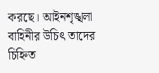করছে। আইনশৃঙ্খলা বাহিনীর উচিৎ তাদের চিহ্নিত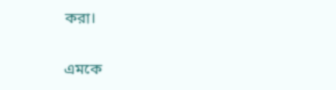করা।

এমকে